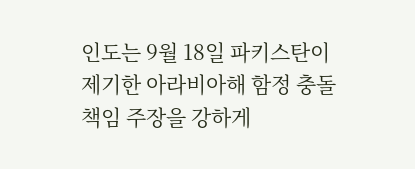인도는 9월 18일 파키스탄이 제기한 아라비아해 함정 충돌 책임 주장을 강하게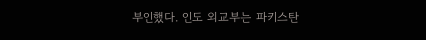부인했다. 인도 외교부는 파키스탄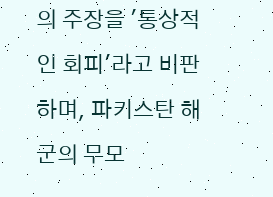의 주장을 '통상적인 회피'라고 비판하며, 파키스탄 해군의 무모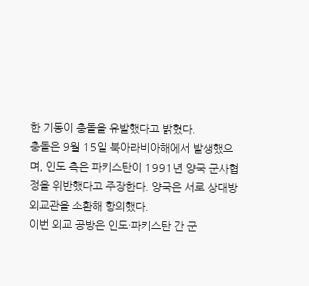한 기동이 충돌을 유발했다고 밝혔다.
충돌은 9월 15일 북아라비아해에서 발생했으며, 인도 측은 파키스탄이 1991년 양국 군사협정을 위반했다고 주장한다. 양국은 서로 상대방 외교관을 소환해 항의했다.
이번 외교 공방은 인도·파키스탄 간 군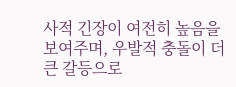사적 긴장이 여전히 높음을 보여주며, 우발적 충돌이 더 큰 갈등으로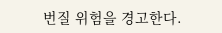번질 위험을 경고한다.